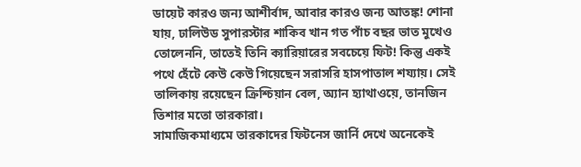ডায়েট কারও জন্য আশীর্বাদ, আবার কারও জন্য আতঙ্ক! শোনা যায়, ঢালিউড সুপারস্টার শাকিব খান গত পাঁচ বছর ভাত মুখেও তোলেননি, তাতেই তিনি ক্যারিয়ারের সবচেয়ে ফিট! কিন্তু একই পথে হেঁটে কেউ কেউ গিয়েছেন সরাসরি হাসপাতাল শয্যায়। সেই তালিকায় রয়েছেন ক্রিশ্চিয়ান বেল, অ্যান হ্যাথাওয়ে, তানজিন তিশার মতো তারকারা।
সামাজিকমাধ্যমে তারকাদের ফিটনেস জার্নি দেখে অনেকেই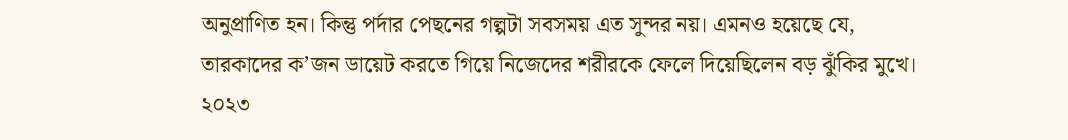অনুপ্রাণিত হন। কিন্তু পর্দার পেছনের গল্পটা সবসময় এত সুন্দর নয়। এমনও হয়েছে যে, তারকাদের ক’জন ডায়েট করতে গিয়ে নিজেদের শরীরকে ফেলে দিয়েছিলেন বড় ঝুঁকির মুখে।
২০২৩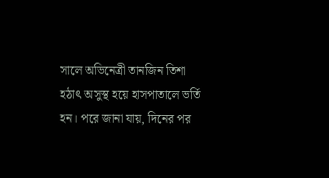সালে অভিনেত্রী তানজিন তিশা হঠাৎ অসুস্থ হয়ে হাসপাতালে ভর্তি হন। পরে জানা যায়, দিনের পর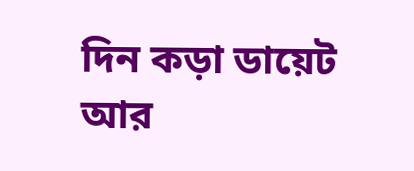দিন কড়া ডায়েট আর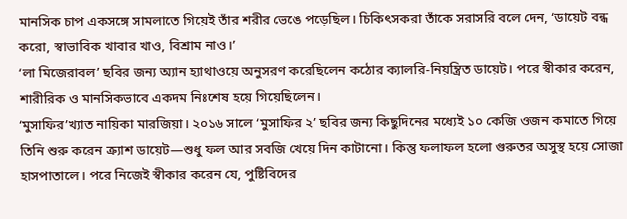মানসিক চাপ একসঙ্গে সামলাতে গিয়েই তাঁর শরীর ভেঙে পড়েছিল। চিকিৎসকরা তাঁকে সরাসরি বলে দেন, ‘ডায়েট বন্ধ করো, স্বাভাবিক খাবার খাও, বিশ্রাম নাও।’
‘লা মিজেরাবল’ ছবির জন্য অ্যান হ্যাথাওয়ে অনুসরণ করেছিলেন কঠোর ক্যালরি-নিয়ন্ত্রিত ডায়েট। পরে স্বীকার করেন, শারীরিক ও মানসিকভাবে একদম নিঃশেষ হয়ে গিয়েছিলেন।
‘মুসাফির’খ্যাত নায়িকা মারজিয়া। ২০১৬ সালে ‘মুসাফির ২’ ছবির জন্য কিছুদিনের মধ্যেই ১০ কেজি ওজন কমাতে গিয়ে তিনি শুরু করেন ক্র্যাশ ডায়েট—শুধু ফল আর সবজি খেয়ে দিন কাটানো। কিন্তু ফলাফল হলো গুরুতর অসুস্থ হয়ে সোজা হাসপাতালে। পরে নিজেই স্বীকার করেন যে, পুষ্টিবিদের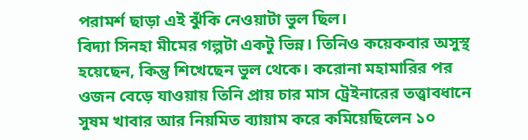পরামর্শ ছাড়া এই ঝুঁকি নেওয়াটা ভুল ছিল।
বিদ্যা সিনহা মীমের গল্পটা একটু ভিন্ন। তিনিও কয়েকবার অসুস্থ হয়েছেন, কিন্তু শিখেছেন ভুল থেকে। করোনা মহামারির পর ওজন বেড়ে যাওয়ায় তিনি প্রায় চার মাস ট্রেইনারের তত্ত্বাবধানে সুষম খাবার আর নিয়মিত ব্যায়াম করে কমিয়েছিলেন ১০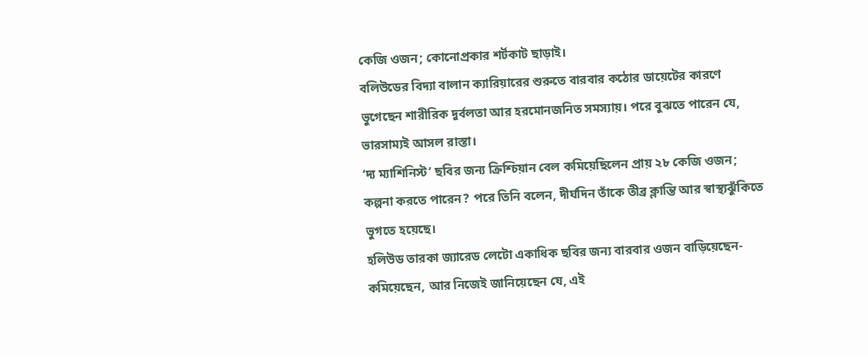কেজি ওজন; কোনোপ্রকার শর্টকাট ছাড়াই।
বলিউডের বিদ্যা বালান ক্যারিয়ারের শুরুতে বারবার কঠোর ডায়েটের কারণে ভুগেছেন শারীরিক দুর্বলতা আর হরমোনজনিত সমস্যায়। পরে বুঝতে পারেন যে, ভারসাম্যই আসল রাস্তা।
‘দ্য ম্যাশিনিস্ট’ ছবির জন্য ক্রিশ্চিয়ান বেল কমিয়েছিলেন প্রায় ২৮ কেজি ওজন; কল্পনা করতে পারেন? পরে তিনি বলেন, দীর্ঘদিন তাঁকে তীব্র ক্লান্তি আর স্বাস্থ্যঝুঁকিতে ভুগতে হয়েছে।
হলিউড তারকা জ্যারেড লেটো একাধিক ছবির জন্য বারবার ওজন বাড়িয়েছেন-কমিয়েছেন, আর নিজেই জানিয়েছেন যে, এই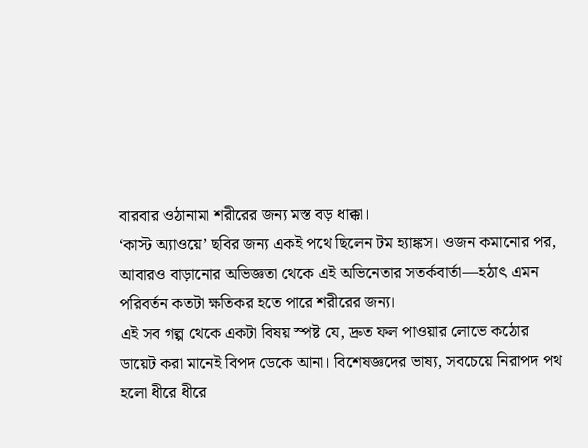বারবার ওঠানামা শরীরের জন্য মস্ত বড় ধাক্কা।
‘কাস্ট অ্যাওয়ে’ ছবির জন্য একই পথে ছিলেন টম হ্যাঙ্কস। ওজন কমানোর পর, আবারও বাড়ানোর অভিজ্ঞতা থেকে এই অভিনেতার সতর্কবার্তা—হঠাৎ এমন পরিবর্তন কতটা ক্ষতিকর হতে পারে শরীরের জন্য।
এই সব গল্প থেকে একটা বিষয় স্পষ্ট যে, দ্রুত ফল পাওয়ার লোভে কঠোর ডায়েট করা মানেই বিপদ ডেকে আনা। বিশেষজ্ঞদের ভাষ্য, সবচেয়ে নিরাপদ পথ হলো ধীরে ধীরে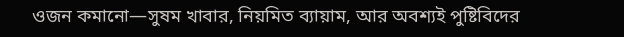ওজন কমানো—সুষম খাবার, নিয়মিত ব্যায়াম, আর অবশ্যই পুষ্টিবিদের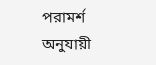পরামর্শ অনুযায়ী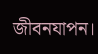জীবনযাপন।